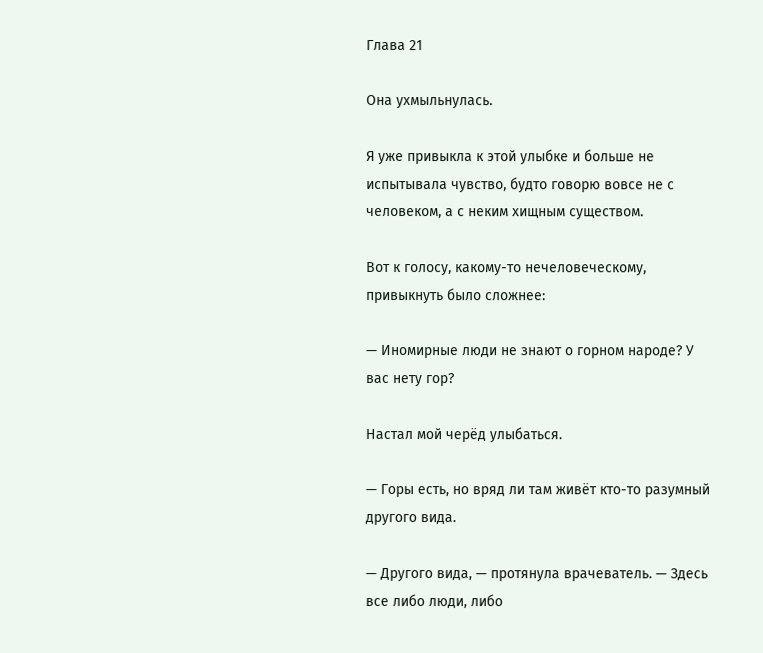Глава 21

Она ухмыльнулась.

Я уже привыкла к этой улыбке и больше не испытывала чувство, будто говорю вовсе не с человеком, а с неким хищным существом.

Вот к голосу, какому-то нечеловеческому, привыкнуть было сложнее:

— Иномирные люди не знают о горном народе? У вас нету гор?

Настал мой черёд улыбаться.

— Горы есть, но вряд ли там живёт кто-то разумный другого вида.

— Другого вида, — протянула врачеватель. — Здесь все либо люди, либо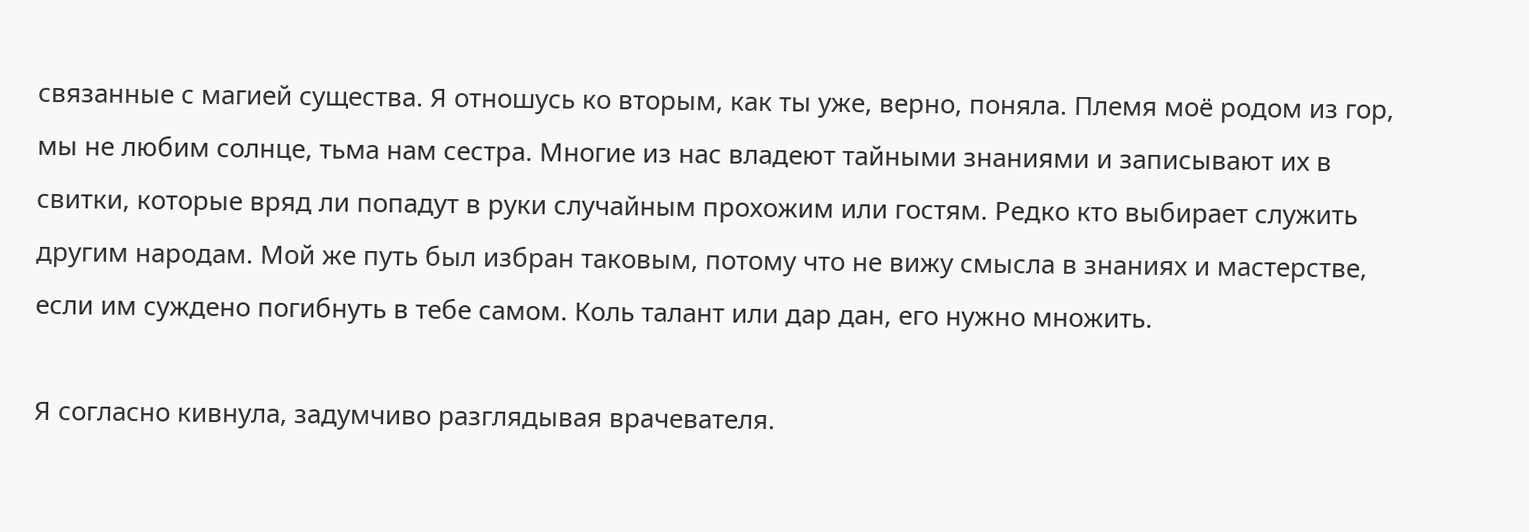связанные с магией существа. Я отношусь ко вторым, как ты уже, верно, поняла. Племя моё родом из гор, мы не любим солнце, тьма нам сестра. Многие из нас владеют тайными знаниями и записывают их в свитки, которые вряд ли попадут в руки случайным прохожим или гостям. Редко кто выбирает служить другим народам. Мой же путь был избран таковым, потому что не вижу смысла в знаниях и мастерстве, если им суждено погибнуть в тебе самом. Коль талант или дар дан, его нужно множить.

Я согласно кивнула, задумчиво разглядывая врачевателя.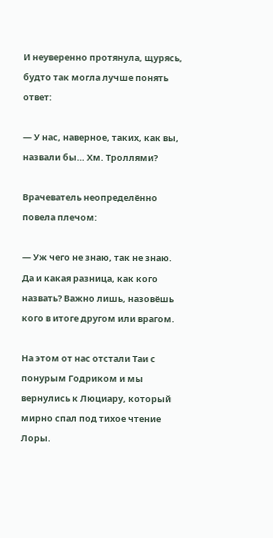И неуверенно протянула, щурясь, будто так могла лучше понять ответ:

— У нас, наверное, таких, как вы, назвали бы… Хм. Троллями?

Врачеватель неопределённо повела плечом:

— Уж чего не знаю, так не знаю. Да и какая разница, как кого назвать? Важно лишь, назовёшь кого в итоге другом или врагом.

На этом от нас отстали Таи с понурым Годриком и мы вернулись к Люциару, который мирно спал под тихое чтение Лоры.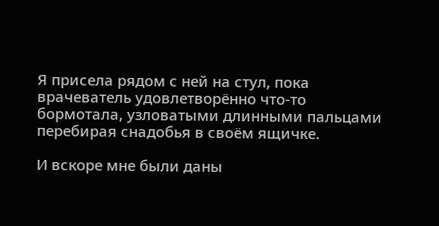Я присела рядом с ней на стул, пока врачеватель удовлетворённо что-то бормотала, узловатыми длинными пальцами перебирая снадобья в своём ящичке.

И вскоре мне были даны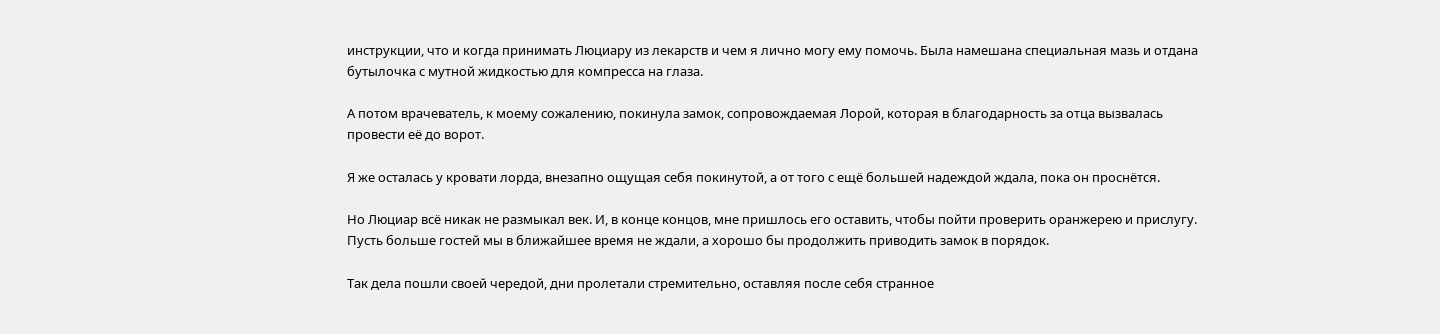инструкции, что и когда принимать Люциару из лекарств и чем я лично могу ему помочь. Была намешана специальная мазь и отдана бутылочка с мутной жидкостью для компресса на глаза.

А потом врачеватель, к моему сожалению, покинула замок, сопровождаемая Лорой, которая в благодарность за отца вызвалась провести её до ворот.

Я же осталась у кровати лорда, внезапно ощущая себя покинутой, а от того с ещё большей надеждой ждала, пока он проснётся.

Но Люциар всё никак не размыкал век. И, в конце концов, мне пришлось его оставить, чтобы пойти проверить оранжерею и прислугу. Пусть больше гостей мы в ближайшее время не ждали, а хорошо бы продолжить приводить замок в порядок.

Так дела пошли своей чередой, дни пролетали стремительно, оставляя после себя странное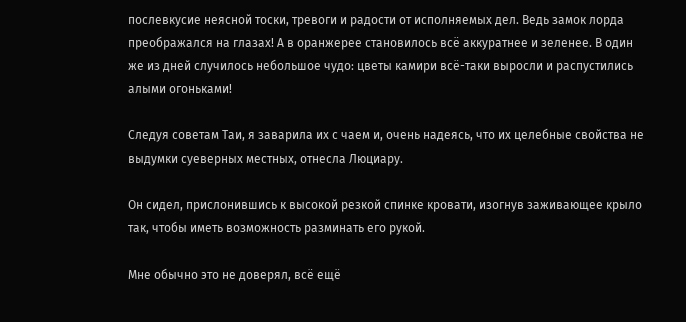послевкусие неясной тоски, тревоги и радости от исполняемых дел. Ведь замок лорда преображался на глазах! А в оранжерее становилось всё аккуратнее и зеленее. В один же из дней случилось небольшое чудо: цветы камири всё-таки выросли и распустились алыми огоньками!

Следуя советам Таи, я заварила их с чаем и, очень надеясь, что их целебные свойства не выдумки суеверных местных, отнесла Люциару.

Он сидел, прислонившись к высокой резкой спинке кровати, изогнув заживающее крыло так, чтобы иметь возможность разминать его рукой.

Мне обычно это не доверял, всё ещё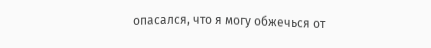опасался, что я могу обжечься от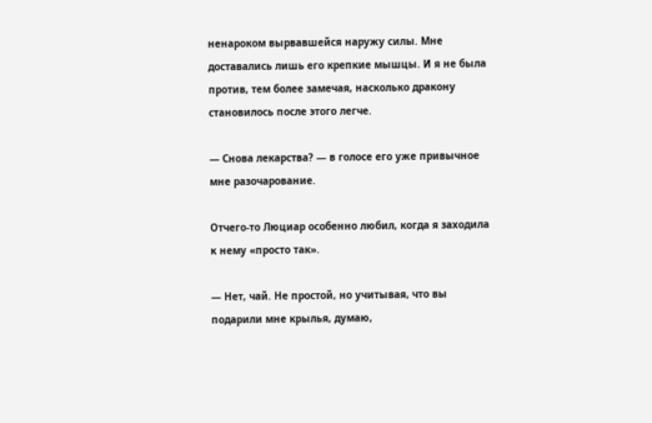ненароком вырвавшейся наружу силы. Мне доставались лишь его крепкие мышцы. И я не была против, тем более замечая, насколько дракону становилось после этого легче.

— Снова лекарства? — в голосе его уже привычное мне разочарование.

Отчего-то Люциар особенно любил, когда я заходила к нему «просто так».

— Нет, чай. Не простой, но учитывая, что вы подарили мне крылья, думаю,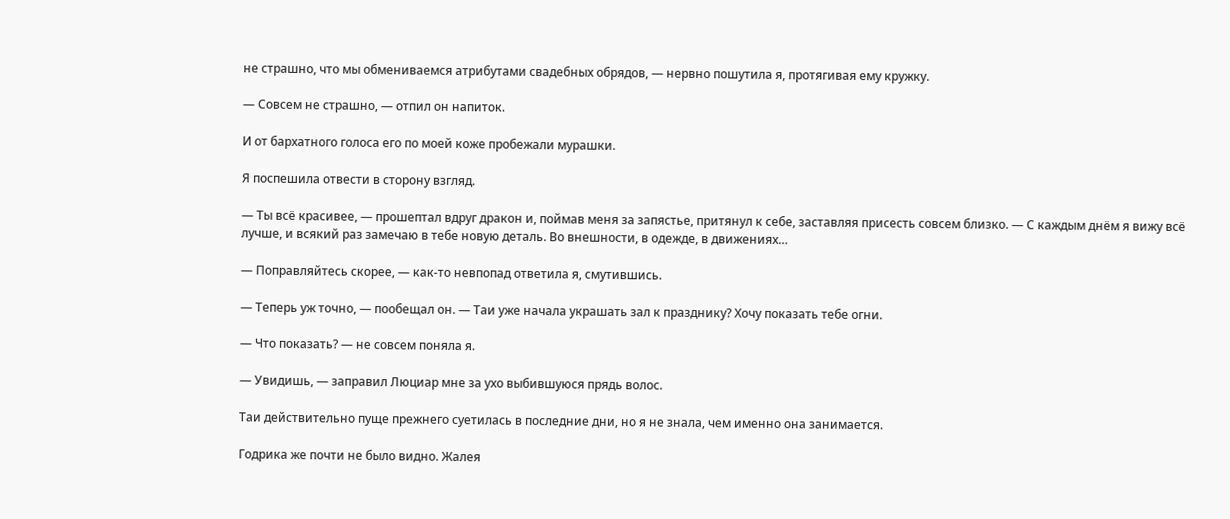не страшно, что мы обмениваемся атрибутами свадебных обрядов, — нервно пошутила я, протягивая ему кружку.

— Совсем не страшно, — отпил он напиток.

И от бархатного голоса его по моей коже пробежали мурашки.

Я поспешила отвести в сторону взгляд.

— Ты всё красивее, — прошептал вдруг дракон и, поймав меня за запястье, притянул к себе, заставляя присесть совсем близко. — С каждым днём я вижу всё лучше, и всякий раз замечаю в тебе новую деталь. Во внешности, в одежде, в движениях…

— Поправляйтесь скорее, — как-то невпопад ответила я, смутившись.

— Теперь уж точно, — пообещал он. — Таи уже начала украшать зал к празднику? Хочу показать тебе огни.

— Что показать? — не совсем поняла я.

— Увидишь, — заправил Люциар мне за ухо выбившуюся прядь волос.

Таи действительно пуще прежнего суетилась в последние дни, но я не знала, чем именно она занимается.

Годрика же почти не было видно. Жалея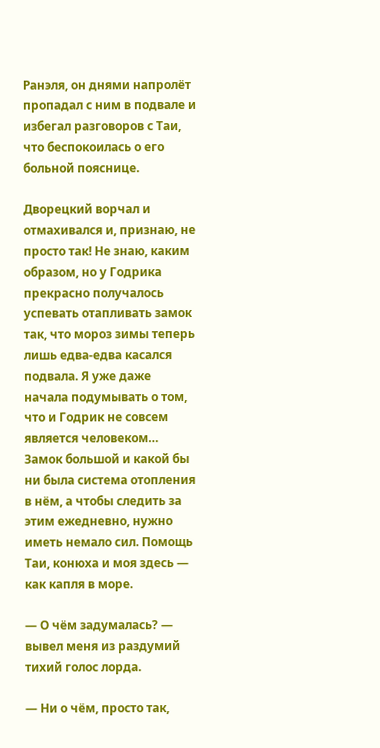Ранэля, он днями напролёт пропадал с ним в подвале и избегал разговоров с Таи, что беспокоилась о его больной пояснице.

Дворецкий ворчал и отмахивался и, признаю, не просто так! Не знаю, каким образом, но у Годрика прекрасно получалось успевать отапливать замок так, что мороз зимы теперь лишь едва-едва касался подвала. Я уже даже начала подумывать о том, что и Годрик не совсем является человеком… Замок большой и какой бы ни была система отопления в нём, а чтобы следить за этим ежедневно, нужно иметь немало сил. Помощь Таи, конюха и моя здесь — как капля в море.

— О чём задумалась? — вывел меня из раздумий тихий голос лорда.

— Ни о чём, просто так,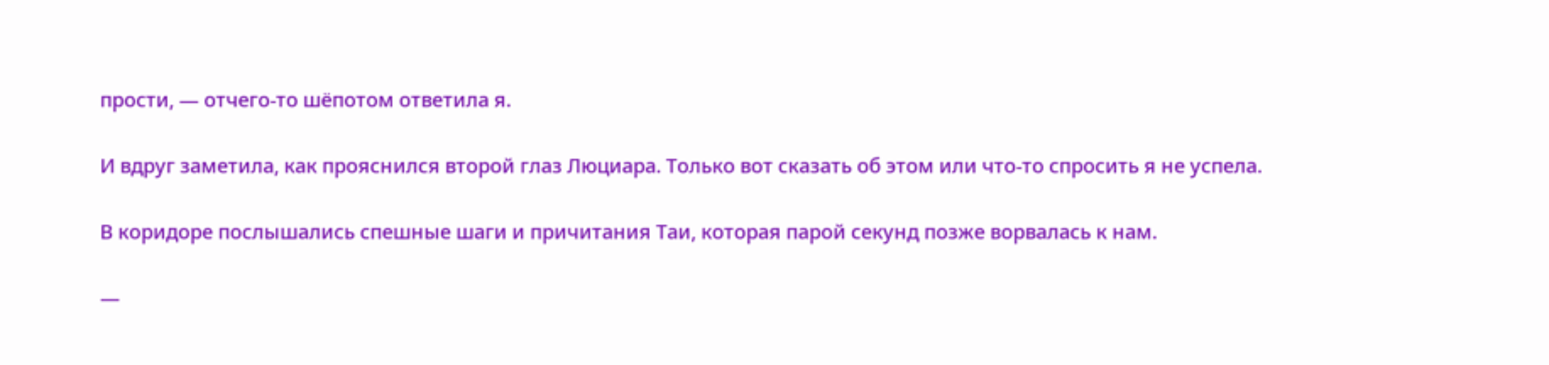прости, — отчего-то шёпотом ответила я.

И вдруг заметила, как прояснился второй глаз Люциара. Только вот сказать об этом или что-то спросить я не успела.

В коридоре послышались спешные шаги и причитания Таи, которая парой секунд позже ворвалась к нам.

—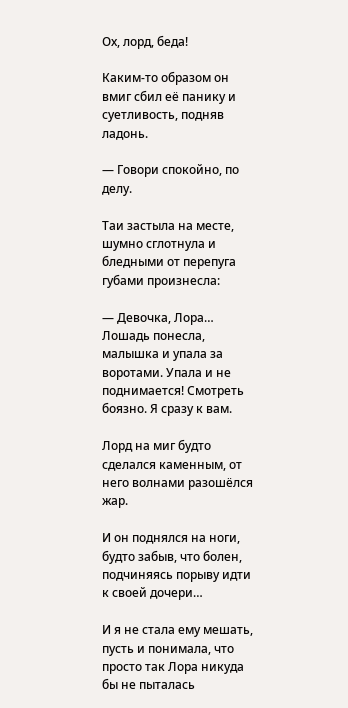Ох, лорд, беда!

Каким-то образом он вмиг сбил её панику и суетливость, подняв ладонь.

— Говори спокойно, по делу.

Таи застыла на месте, шумно сглотнула и бледными от перепуга губами произнесла:

— Девочка, Лора… Лошадь понесла, малышка и упала за воротами. Упала и не поднимается! Смотреть боязно. Я сразу к вам.

Лорд на миг будто сделался каменным, от него волнами разошёлся жар.

И он поднялся на ноги, будто забыв, что болен, подчиняясь порыву идти к своей дочери…

И я не стала ему мешать, пусть и понимала, что просто так Лора никуда бы не пыталась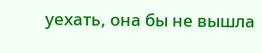уехать, она бы не вышла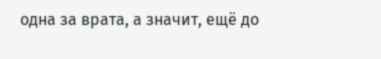одна за врата, а значит, ещё до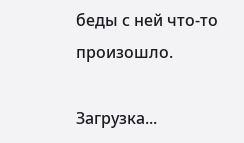беды с ней что-то произошло.

Загрузка...